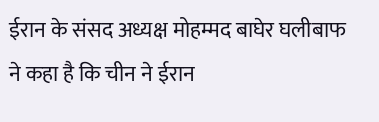ईरान के संसद अध्यक्ष मोहम्मद बाघेर घलीबाफ ने कहा है कि चीन ने ईरान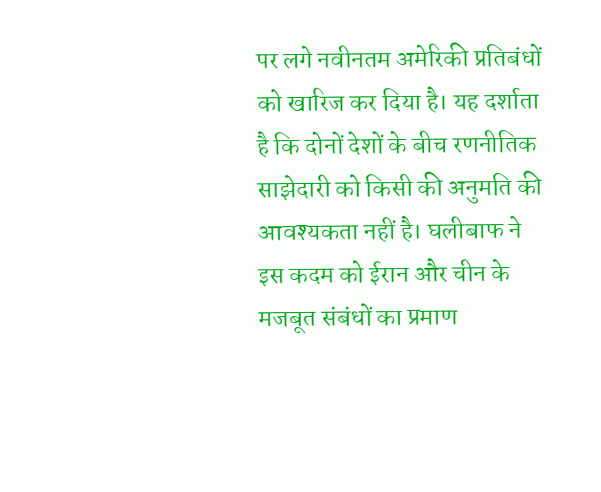पर लगे नवीनतम अमेरिकी प्रतिबंधों को खारिज कर दिया है। यह दर्शाता है कि दोनों देशों के बीच रणनीतिक साझेदारी को किसी की अनुमति की आवश्यकता नहीं है। घलीबाफ ने इस कदम को ईरान और चीन के मजबूत संबंधों का प्रमाण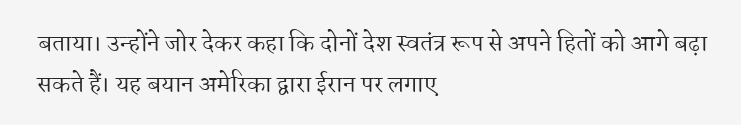बताया। उन्होंने जोर देकर कहा कि दोनों देश स्वतंत्र रूप से अपने हितों को आगे बढ़ा सकते हैं। यह बयान अमेरिका द्वारा ईरान पर लगाए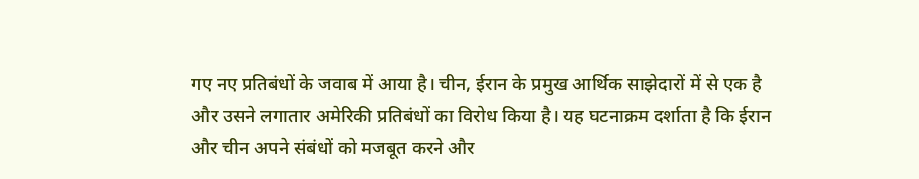गए नए प्रतिबंधों के जवाब में आया है। चीन, ईरान के प्रमुख आर्थिक साझेदारों में से एक है और उसने लगातार अमेरिकी प्रतिबंधों का विरोध किया है। यह घटनाक्रम दर्शाता है कि ईरान और चीन अपने संबंधों को मजबूत करने और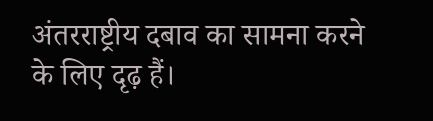अंतरराष्ट्रीय दबाव का सामना करने के लिए दृढ़ हैं।